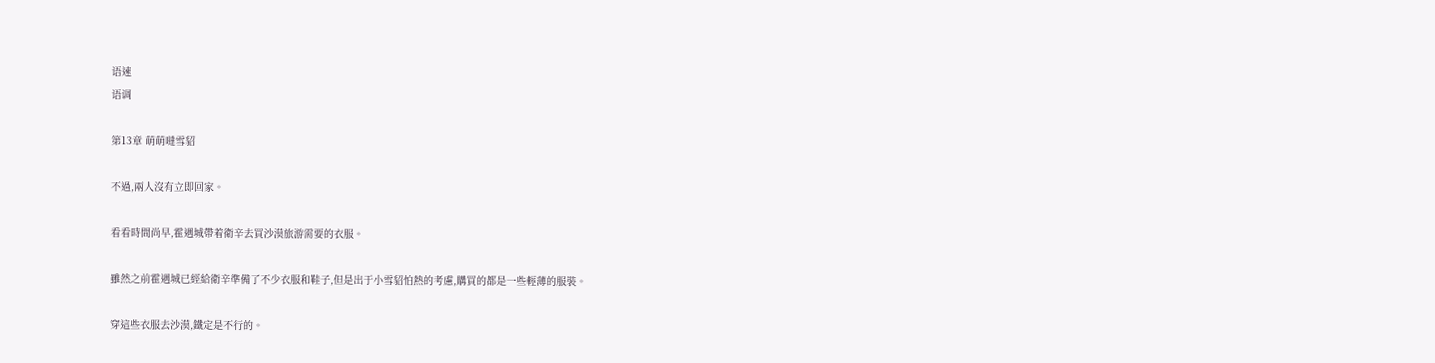语速
语调

第13章 萌萌噠雪貂

不過,兩人沒有立即回家。

看看時間尚早,霍遇城帶着衛辛去買沙漠旅游需要的衣服。

雖然之前霍遇城已經給衛辛準備了不少衣服和鞋子,但是出于小雪貂怕熱的考慮,購買的都是一些輕薄的服裝。

穿這些衣服去沙漠,鐵定是不行的。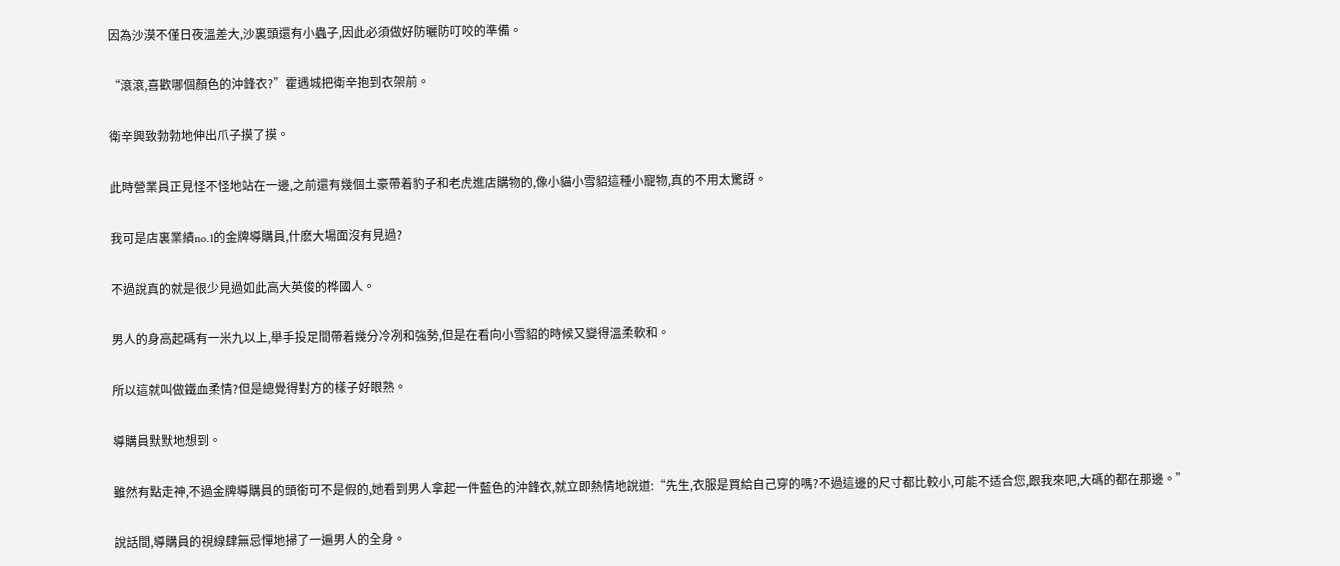因為沙漠不僅日夜溫差大,沙裏頭還有小蟲子,因此必須做好防曬防叮咬的準備。

“滾滾,喜歡哪個顏色的沖鋒衣?”霍遇城把衛辛抱到衣架前。

衛辛興致勃勃地伸出爪子摸了摸。

此時營業員正見怪不怪地站在一邊,之前還有幾個土豪帶着豹子和老虎進店購物的,像小貓小雪貂這種小寵物,真的不用太驚訝。

我可是店裏業績no.1的金牌導購員,什麽大場面沒有見過?

不過說真的就是很少見過如此高大英俊的桦國人。

男人的身高起碼有一米九以上,舉手投足間帶着幾分冷冽和強勢,但是在看向小雪貂的時候又變得溫柔軟和。

所以這就叫做鐵血柔情?但是總覺得對方的樣子好眼熟。

導購員默默地想到。

雖然有點走神,不過金牌導購員的頭銜可不是假的,她看到男人拿起一件藍色的沖鋒衣,就立即熱情地說道:“先生,衣服是買給自己穿的嗎?不過這邊的尺寸都比較小,可能不适合您,跟我來吧,大碼的都在那邊。”

說話間,導購員的視線肆無忌憚地掃了一遍男人的全身。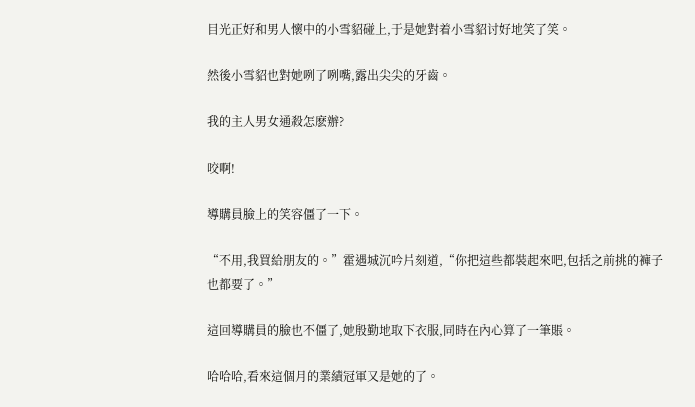目光正好和男人懷中的小雪貂碰上,于是她對着小雪貂讨好地笑了笑。

然後小雪貂也對她咧了咧嘴,露出尖尖的牙齒。

我的主人男女通殺怎麽辦?

咬啊!

導購員臉上的笑容僵了一下。

“不用,我買給朋友的。”霍遇城沉吟片刻道,“你把這些都裝起來吧,包括之前挑的褲子也都要了。”

這回導購員的臉也不僵了,她殷勤地取下衣服,同時在內心算了一筆賬。

哈哈哈,看來這個月的業績冠軍又是她的了。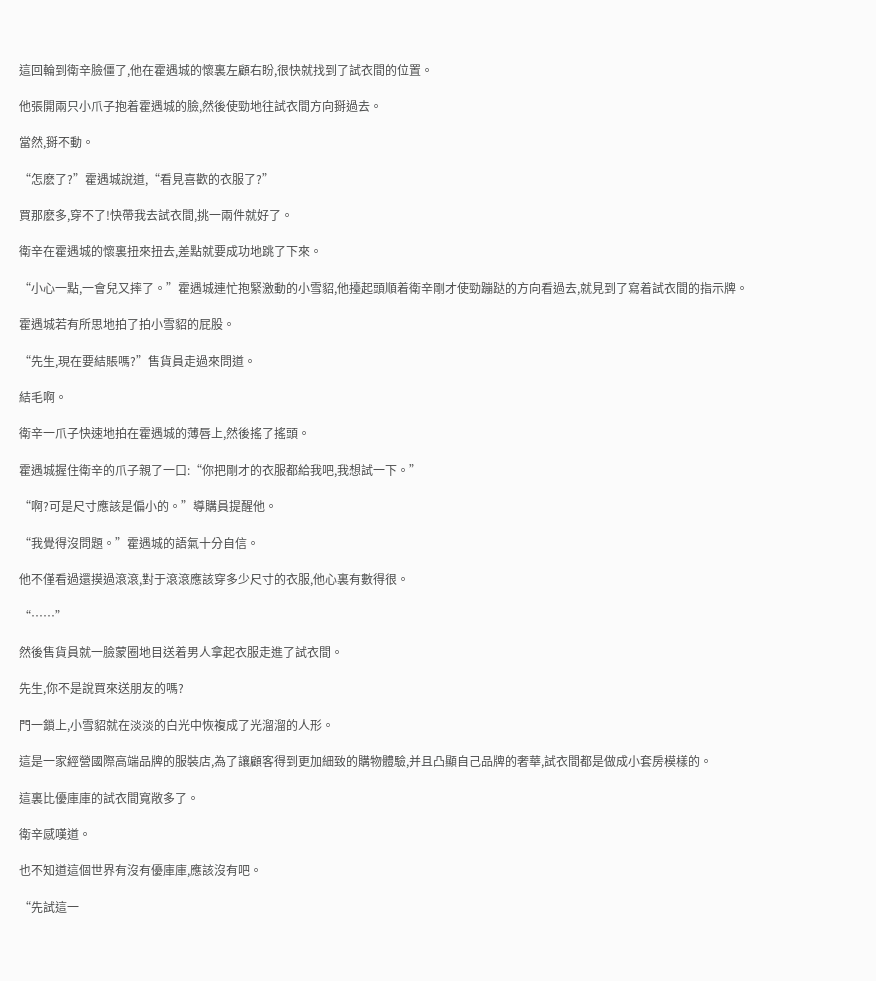這回輪到衛辛臉僵了,他在霍遇城的懷裏左顧右盼,很快就找到了試衣間的位置。

他張開兩只小爪子抱着霍遇城的臉,然後使勁地往試衣間方向掰過去。

當然,掰不動。

“怎麽了?”霍遇城說道,“看見喜歡的衣服了?”

買那麽多,穿不了!快帶我去試衣間,挑一兩件就好了。

衛辛在霍遇城的懷裏扭來扭去,差點就要成功地跳了下來。

“小心一點,一會兒又摔了。”霍遇城連忙抱緊激動的小雪貂,他擡起頭順着衛辛剛才使勁蹦跶的方向看過去,就見到了寫着試衣間的指示牌。

霍遇城若有所思地拍了拍小雪貂的屁股。

“先生,現在要結賬嗎?”售貨員走過來問道。

結毛啊。

衛辛一爪子快速地拍在霍遇城的薄唇上,然後搖了搖頭。

霍遇城握住衛辛的爪子親了一口:“你把剛才的衣服都給我吧,我想試一下。”

“啊?可是尺寸應該是偏小的。”導購員提醒他。

“我覺得沒問題。”霍遇城的語氣十分自信。

他不僅看過還摸過滾滾,對于滾滾應該穿多少尺寸的衣服,他心裏有數得很。

“……”

然後售貨員就一臉蒙圈地目送着男人拿起衣服走進了試衣間。

先生,你不是說買來送朋友的嗎?

門一鎖上,小雪貂就在淡淡的白光中恢複成了光溜溜的人形。

這是一家經營國際高端品牌的服裝店,為了讓顧客得到更加細致的購物體驗,并且凸顯自己品牌的奢華,試衣間都是做成小套房模樣的。

這裏比優庫庫的試衣間寬敞多了。

衛辛感嘆道。

也不知道這個世界有沒有優庫庫,應該沒有吧。

“先試這一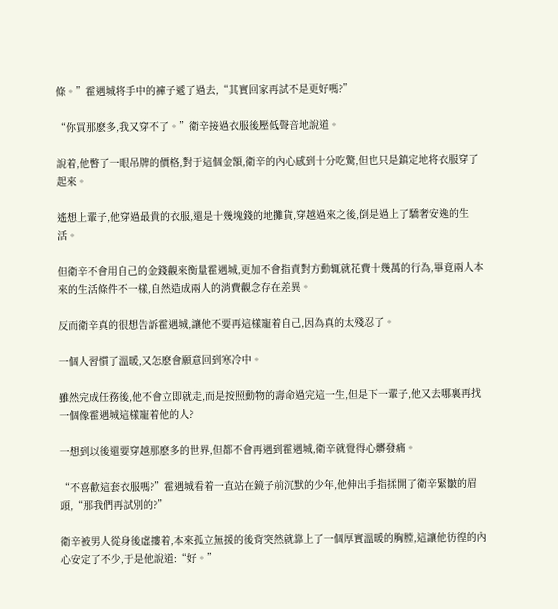條。”霍遇城将手中的褲子遞了過去,“其實回家再試不是更好嗎?”

“你買那麽多,我又穿不了。”衛辛接過衣服後壓低聲音地說道。

說着,他瞥了一眼吊牌的價格,對于這個金額,衛辛的內心感到十分吃驚,但也只是鎮定地将衣服穿了起來。

遙想上輩子,他穿過最貴的衣服,還是十幾塊錢的地攤貨,穿越過來之後,倒是過上了驕奢安逸的生活。

但衛辛不會用自己的金錢觀來衡量霍遇城,更加不會指責對方動辄就花費十幾萬的行為,畢竟兩人本來的生活條件不一樣,自然造成兩人的消費觀念存在差異。

反而衛辛真的很想告訴霍遇城,讓他不要再這樣寵着自己,因為真的太殘忍了。

一個人習慣了溫暖,又怎麽會願意回到寒冷中。

雖然完成任務後,他不會立即就走,而是按照動物的壽命過完這一生,但是下一輩子,他又去哪裏再找一個像霍遇城這樣寵着他的人?

一想到以後還要穿越那麽多的世界,但都不會再遇到霍遇城,衛辛就覺得心髒發痛。

“不喜歡這套衣服嗎?”霍遇城看着一直站在鏡子前沉默的少年,他伸出手指揉開了衛辛緊皺的眉頭,“那我們再試別的?”

衛辛被男人從身後虛摟着,本來孤立無援的後背突然就靠上了一個厚實溫暖的胸膛,這讓他彷徨的內心安定了不少,于是他說道:“好。”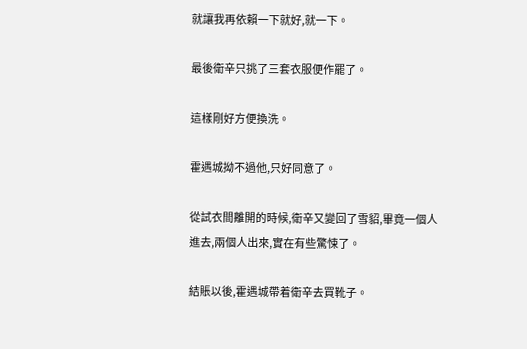就讓我再依賴一下就好,就一下。

最後衛辛只挑了三套衣服便作罷了。

這樣剛好方便換洗。

霍遇城拗不過他,只好同意了。

從試衣間離開的時候,衛辛又變回了雪貂,畢竟一個人進去,兩個人出來,實在有些驚悚了。

結賬以後,霍遇城帶着衛辛去買靴子。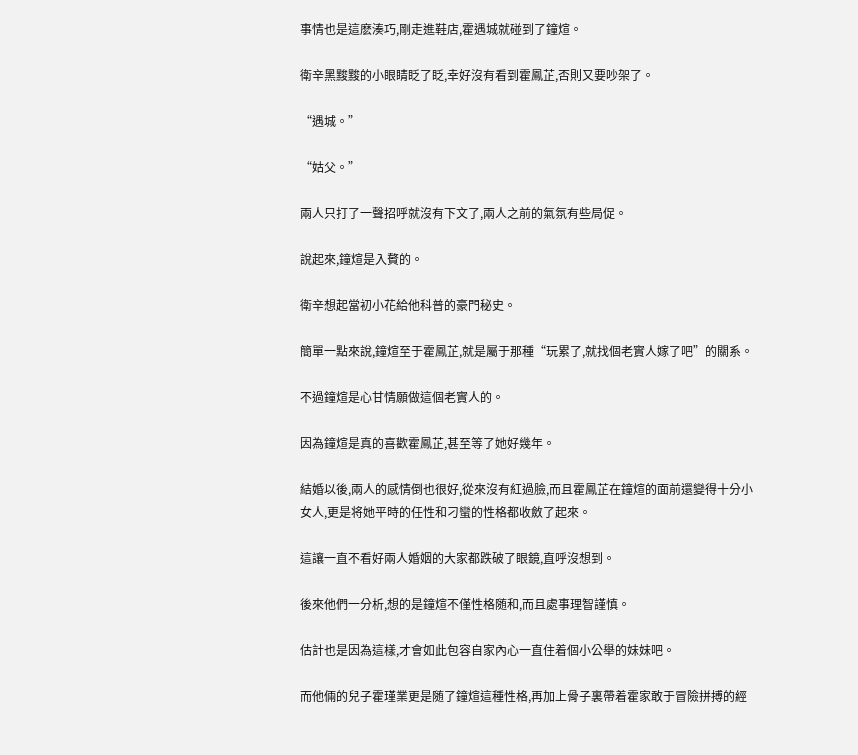事情也是這麽湊巧,剛走進鞋店,霍遇城就碰到了鐘煊。

衛辛黑黢黢的小眼睛眨了眨,幸好沒有看到霍鳳芷,否則又要吵架了。

“遇城。”

“姑父。”

兩人只打了一聲招呼就沒有下文了,兩人之前的氣氛有些局促。

說起來,鐘煊是入贅的。

衛辛想起當初小花給他科普的豪門秘史。

簡單一點來說,鐘煊至于霍鳳芷,就是屬于那種“玩累了,就找個老實人嫁了吧”的關系。

不過鐘煊是心甘情願做這個老實人的。

因為鐘煊是真的喜歡霍鳳芷,甚至等了她好幾年。

結婚以後,兩人的感情倒也很好,從來沒有紅過臉,而且霍鳳芷在鐘煊的面前還變得十分小女人,更是将她平時的任性和刁蠻的性格都收斂了起來。

這讓一直不看好兩人婚姻的大家都跌破了眼鏡,直呼沒想到。

後來他們一分析,想的是鐘煊不僅性格随和,而且處事理智謹慎。

估計也是因為這樣,才會如此包容自家內心一直住着個小公舉的妹妹吧。

而他倆的兒子霍瑾業更是随了鐘煊這種性格,再加上骨子裏帶着霍家敢于冒險拼搏的經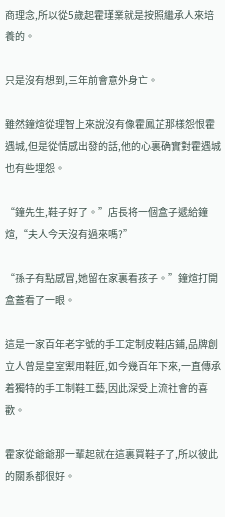商理念,所以從5歲起霍瑾業就是按照繼承人來培養的。

只是沒有想到,三年前會意外身亡。

雖然鐘煊從理智上來說沒有像霍鳳芷那樣怨恨霍遇城,但是從情感出發的話,他的心裏确實對霍遇城也有些埋怨。

“鐘先生,鞋子好了。”店長将一個盒子遞給鐘煊,“夫人今天沒有過來嗎?”

“孫子有點感冒,她留在家裏看孩子。”鐘煊打開盒蓋看了一眼。

這是一家百年老字號的手工定制皮鞋店鋪,品牌創立人曾是皇室禦用鞋匠,如今幾百年下來,一直傳承着獨特的手工制鞋工藝,因此深受上流社會的喜歡。

霍家從爺爺那一輩起就在這裏買鞋子了,所以彼此的關系都很好。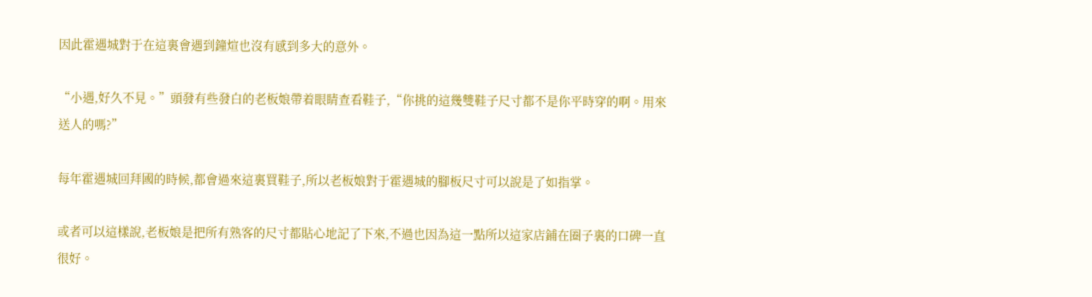因此霍遇城對于在這裏會遇到鐘煊也沒有感到多大的意外。

“小遇,好久不見。”頭發有些發白的老板娘帶着眼睛查看鞋子,“你挑的這幾雙鞋子尺寸都不是你平時穿的啊。用來送人的嗎?”

每年霍遇城回拜國的時候,都會過來這裏買鞋子,所以老板娘對于霍遇城的腳板尺寸可以說是了如指掌。

或者可以這樣說,老板娘是把所有熟客的尺寸都貼心地記了下來,不過也因為這一點所以這家店鋪在圈子裏的口碑一直很好。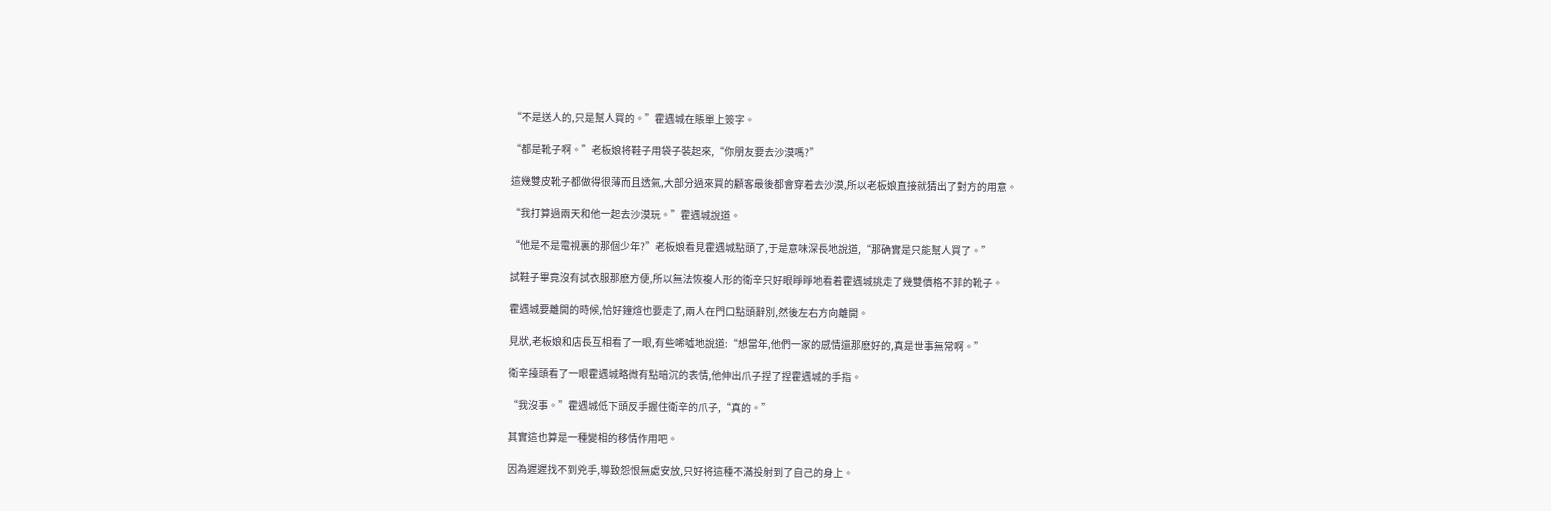“不是送人的,只是幫人買的。”霍遇城在賬單上簽字。

“都是靴子啊。”老板娘将鞋子用袋子裝起來,“你朋友要去沙漠嗎?”

這幾雙皮靴子都做得很薄而且透氣,大部分過來買的顧客最後都會穿着去沙漠,所以老板娘直接就猜出了對方的用意。

“我打算過兩天和他一起去沙漠玩。”霍遇城說道。

“他是不是電視裏的那個少年?”老板娘看見霍遇城點頭了,于是意味深長地說道,“那确實是只能幫人買了。”

試鞋子畢竟沒有試衣服那麽方便,所以無法恢複人形的衛辛只好眼睜睜地看着霍遇城挑走了幾雙價格不菲的靴子。

霍遇城要離開的時候,恰好鐘煊也要走了,兩人在門口點頭辭別,然後左右方向離開。

見狀,老板娘和店長互相看了一眼,有些唏噓地說道:“想當年,他們一家的感情還那麽好的,真是世事無常啊。”

衛辛擡頭看了一眼霍遇城略微有點暗沉的表情,他伸出爪子捏了捏霍遇城的手指。

“我沒事。”霍遇城低下頭反手握住衛辛的爪子,“真的。”

其實這也算是一種變相的移情作用吧。

因為遲遲找不到兇手,導致怨恨無處安放,只好将這種不滿投射到了自己的身上。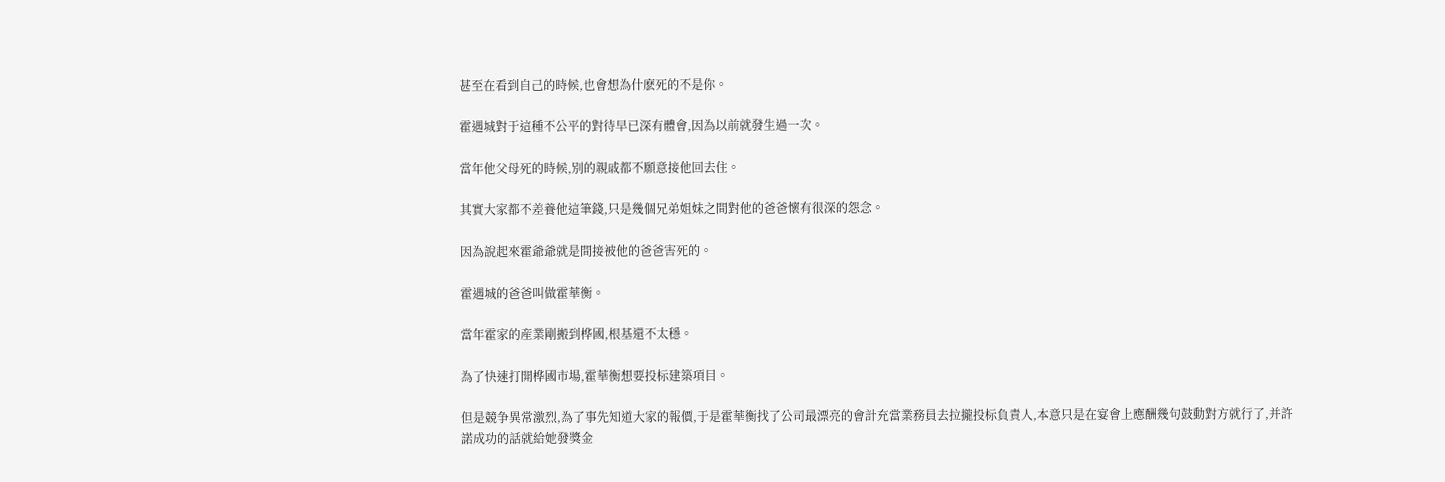甚至在看到自己的時候,也會想為什麽死的不是你。

霍遇城對于這種不公平的對待早已深有體會,因為以前就發生過一次。

當年他父母死的時候,別的親戚都不願意接他回去住。

其實大家都不差養他這筆錢,只是幾個兄弟姐妹之間對他的爸爸懷有很深的怨念。

因為說起來霍爺爺就是間接被他的爸爸害死的。

霍遇城的爸爸叫做霍華衡。

當年霍家的産業剛搬到桦國,根基還不太穩。

為了快速打開桦國市場,霍華衡想要投标建築項目。

但是競争異常激烈,為了事先知道大家的報價,于是霍華衡找了公司最漂亮的會計充當業務員去拉攏投标負責人,本意只是在宴會上應酬幾句鼓動對方就行了,并許諾成功的話就給她發獎金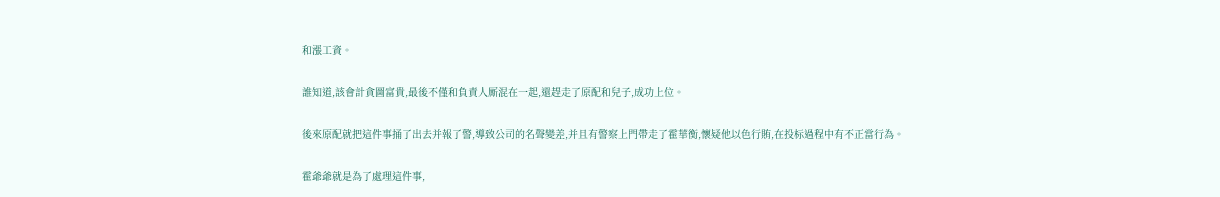和漲工資。

誰知道,該會計貪圖富貴,最後不僅和負責人厮混在一起,還趕走了原配和兒子,成功上位。

後來原配就把這件事捅了出去并報了警,導致公司的名聲變差,并且有警察上門帶走了霍華衡,懷疑他以色行賄,在投标過程中有不正當行為。

霍爺爺就是為了處理這件事,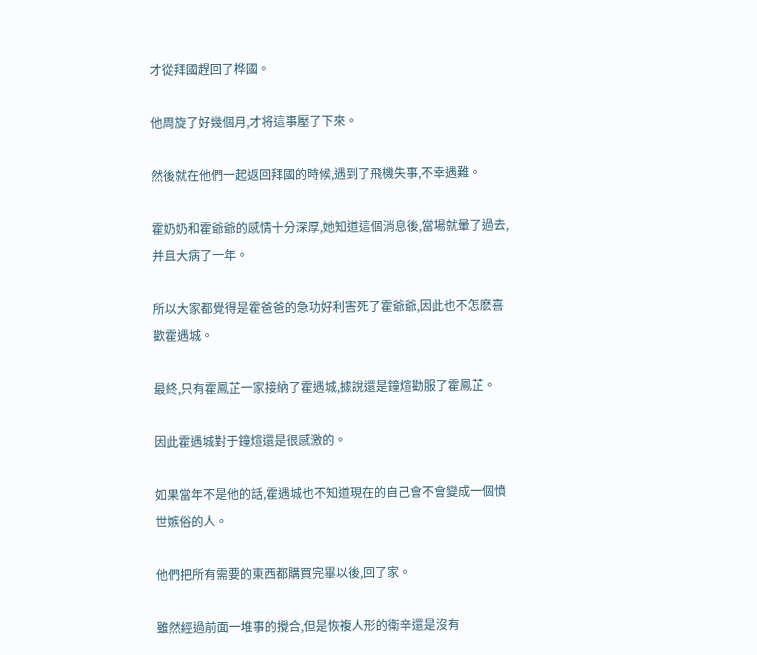才從拜國趕回了桦國。

他周旋了好幾個月,才将這事壓了下來。

然後就在他們一起返回拜國的時候,遇到了飛機失事,不幸遇難。

霍奶奶和霍爺爺的感情十分深厚,她知道這個消息後,當場就暈了過去,并且大病了一年。

所以大家都覺得是霍爸爸的急功好利害死了霍爺爺,因此也不怎麽喜歡霍遇城。

最終,只有霍鳳芷一家接納了霍遇城,據說還是鐘煊勸服了霍鳳芷。

因此霍遇城對于鐘煊還是很感激的。

如果當年不是他的話,霍遇城也不知道現在的自己會不會變成一個憤世嫉俗的人。

他們把所有需要的東西都購買完畢以後,回了家。

雖然經過前面一堆事的攪合,但是恢複人形的衛辛還是沒有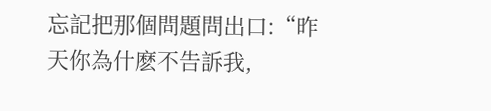忘記把那個問題問出口:“昨天你為什麽不告訴我,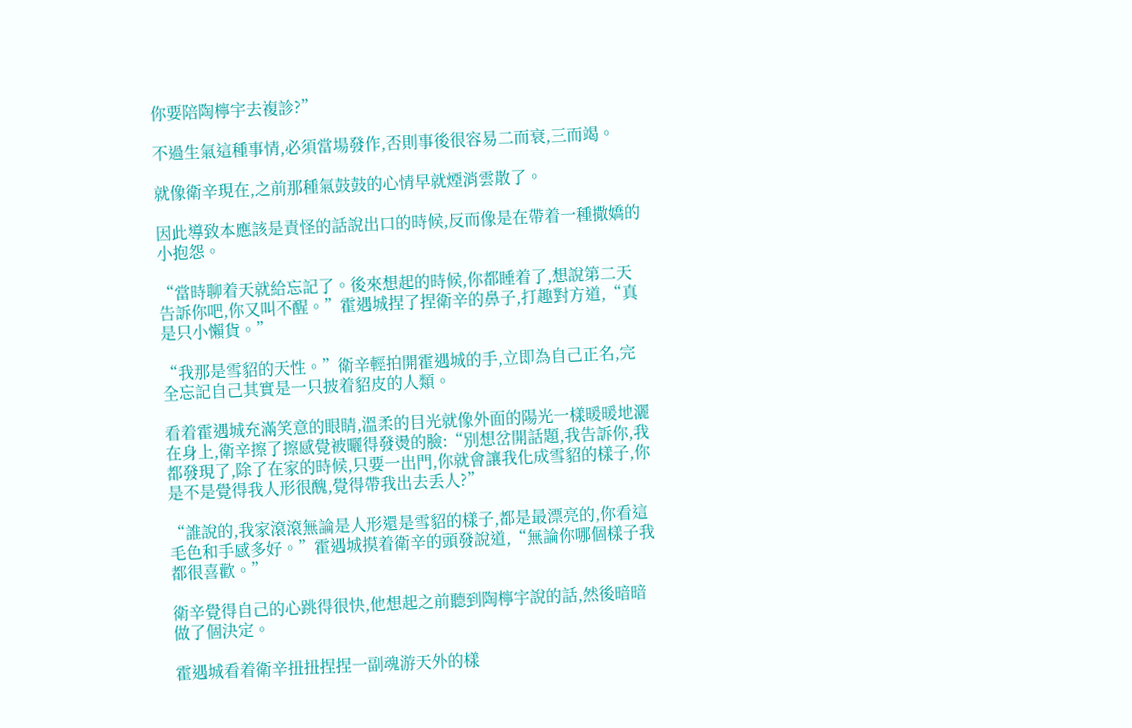你要陪陶檸宇去複診?”

不過生氣這種事情,必須當場發作,否則事後很容易二而衰,三而竭。

就像衛辛現在,之前那種氣鼓鼓的心情早就煙消雲散了。

因此導致本應該是責怪的話說出口的時候,反而像是在帶着一種撒嬌的小抱怨。

“當時聊着天就給忘記了。後來想起的時候,你都睡着了,想說第二天告訴你吧,你又叫不醒。”霍遇城捏了捏衛辛的鼻子,打趣對方道,“真是只小懶貨。”

“我那是雪貂的天性。”衛辛輕拍開霍遇城的手,立即為自己正名,完全忘記自己其實是一只披着貂皮的人類。

看着霍遇城充滿笑意的眼睛,溫柔的目光就像外面的陽光一樣暖暖地灑在身上,衛辛擦了擦感覺被曬得發燙的臉:“別想岔開話題,我告訴你,我都發現了,除了在家的時候,只要一出門,你就會讓我化成雪貂的樣子,你是不是覺得我人形很醜,覺得帶我出去丢人?”

“誰說的,我家滾滾無論是人形還是雪貂的樣子,都是最漂亮的,你看這毛色和手感多好。”霍遇城摸着衛辛的頭發說道,“無論你哪個樣子我都很喜歡。”

衛辛覺得自己的心跳得很快,他想起之前聽到陶檸宇說的話,然後暗暗做了個決定。

霍遇城看着衛辛扭扭捏捏一副魂游天外的樣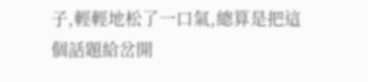子,輕輕地松了一口氣,總算是把這個話題給岔開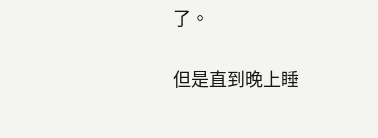了。

但是直到晚上睡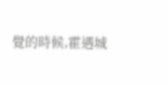覺的時候,霍遇城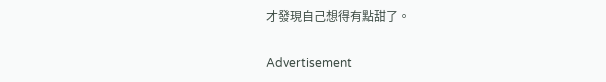才發現自己想得有點甜了。

Advertisement